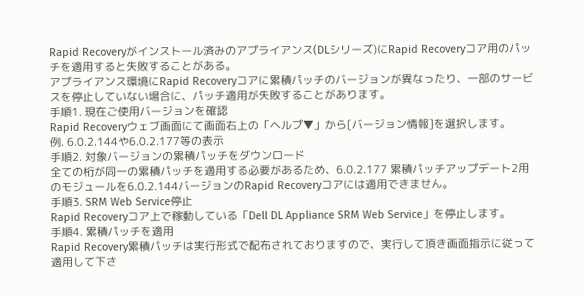Rapid Recoveryがインストール済みのアプライアンス(DLシリーズ)にRapid Recoveryコア用のパッチを適用すると失敗することがある。
アプライアンス環境にRapid Recoveryコアに累積パッチのバージョンが異なったり、一部のサービスを停止していない場合に、パッチ適用が失敗することがあります。
手順1. 現在ご使用バージョンを確認
Rapid Recoveryウェブ画面にて画面右上の「ヘルプ▼」から[バージョン情報]を選択します。
例. 6.0.2.144や6.0.2.177等の表示
手順2. 対象バージョンの累積パッチをダウンロード
全ての桁が同一の累積パッチを適用する必要があるため、6.0.2.177 累積パッチアップデート2用のモジュールを6.0.2.144バージョンのRapid Recoveryコアには適用できません。
手順3. SRM Web Service停止
Rapid Recoveryコア上で稼動している「Dell DL Appliance SRM Web Service」を停止します。
手順4. 累積パッチを適用
Rapid Recovery累積パッチは実行形式で配布されておりますので、実行して頂き画面指示に従って適用して下さ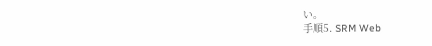い。
手順5. SRM Web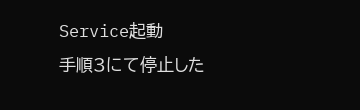Service起動
手順3にて停止した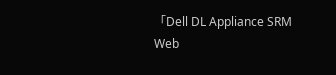「Dell DL Appliance SRM Web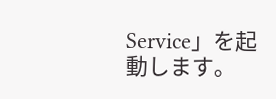Service」を起動します。